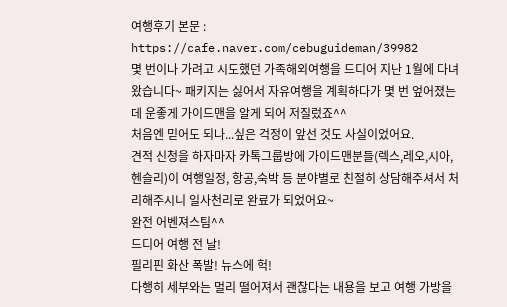여행후기 본문 : https://cafe.naver.com/cebuguideman/39982
몇 번이나 가려고 시도했던 가족해외여행을 드디어 지난 1월에 다녀왔습니다~ 패키지는 싫어서 자유여행을 계획하다가 몇 번 엎어졌는데 운좋게 가이드맨을 알게 되어 저질렀죠^^
처음엔 믿어도 되나...싶은 걱정이 앞선 것도 사실이었어요.
견적 신청을 하자마자 카톡그룹방에 가이드맨분들(렉스,레오,시아,헨슬리)이 여행일정, 항공,숙박 등 분야별로 친절히 상담해주셔서 처리해주시니 일사천리로 완료가 되었어요~
완전 어벤져스팀^^
드디어 여행 전 날!
필리핀 화산 폭발! 뉴스에 헉!
다행히 세부와는 멀리 떨어져서 괜찮다는 내용을 보고 여행 가방을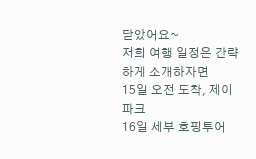닫았어요~
저희 여행 일정은 간략하게 소개하자면
15일 오전 도착, 제이파크
16일 세부 호핑투어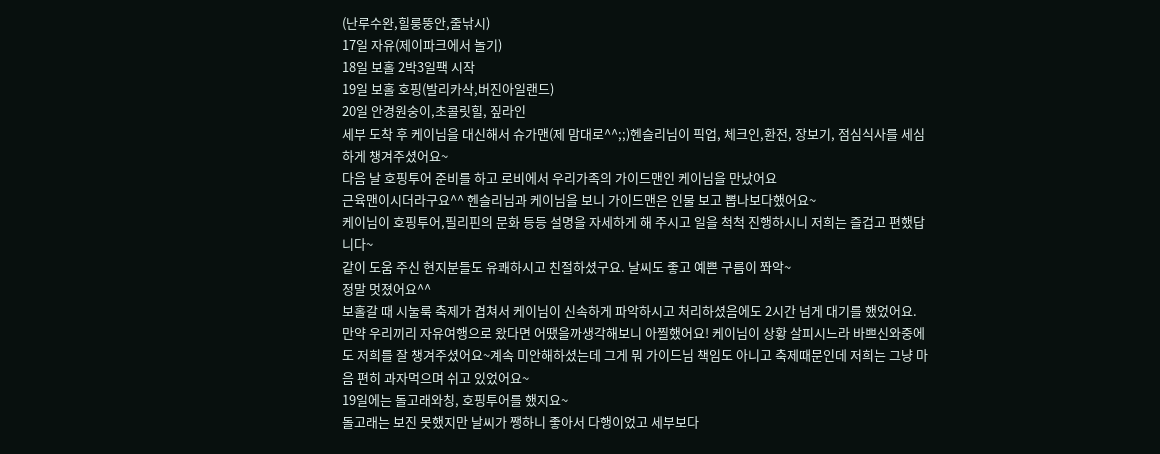(난루수완,힐룽뚱안,줄낚시)
17일 자유(제이파크에서 놀기)
18일 보홀 2박3일팩 시작
19일 보홀 호핑(발리카삭,버진아일랜드)
20일 안경원숭이,초콜릿힐, 짚라인
세부 도착 후 케이님을 대신해서 슈가맨(제 맘대로^^;;)헨슬리님이 픽업, 체크인,환전, 장보기, 점심식사를 세심하게 챙겨주셨어요~
다음 날 호핑투어 준비를 하고 로비에서 우리가족의 가이드맨인 케이님을 만났어요
근육맨이시더라구요^^ 헨슬리님과 케이님을 보니 가이드맨은 인물 보고 뽑나보다했어요~
케이님이 호핑투어,필리핀의 문화 등등 설명을 자세하게 해 주시고 일을 척척 진행하시니 저희는 즐겁고 편했답니다~
같이 도움 주신 현지분들도 유쾌하시고 친절하셨구요. 날씨도 좋고 예쁜 구름이 쫘악~
정말 멋졌어요^^
보홀갈 때 시눌룩 축제가 겹쳐서 케이님이 신속하게 파악하시고 처리하셨음에도 2시간 넘게 대기를 했었어요.
만약 우리끼리 자유여행으로 왔다면 어땠을까생각해보니 아찔했어요! 케이님이 상황 살피시느라 바쁘신와중에도 저희를 잘 챙겨주셨어요~계속 미안해하셨는데 그게 뭐 가이드님 책임도 아니고 축제때문인데 저희는 그냥 마음 편히 과자먹으며 쉬고 있었어요~
19일에는 돌고래와칭, 호핑투어를 했지요~
돌고래는 보진 못했지만 날씨가 쨍하니 좋아서 다행이었고 세부보다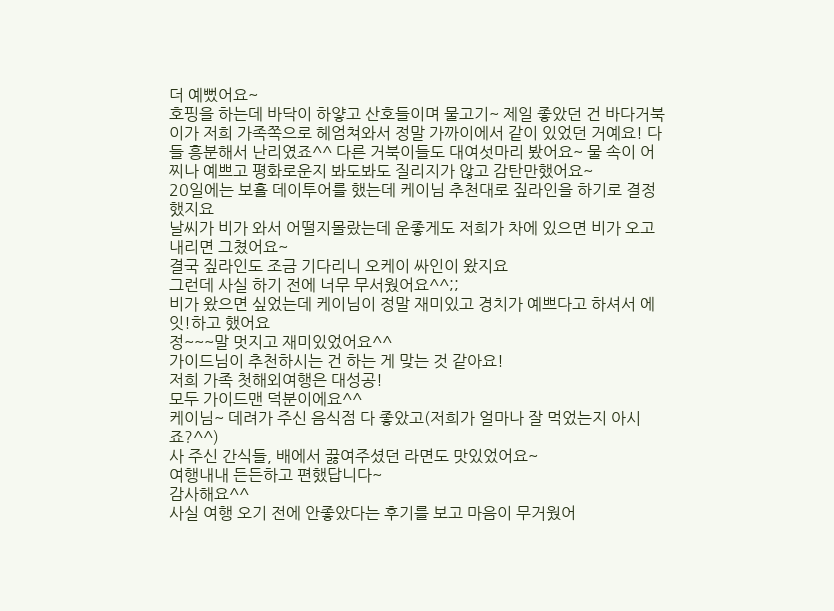더 예뻤어요~
호핑을 하는데 바닥이 하얗고 산호들이며 물고기~ 제일 좋았던 건 바다거북이가 저희 가족쪽으로 헤엄쳐와서 정말 가까이에서 같이 있었던 거예요! 다들 흥분해서 난리였죠^^ 다른 거북이들도 대여섯마리 봤어요~ 물 속이 어찌나 예쁘고 평화로운지 봐도봐도 질리지가 않고 감탄만했어요~
20일에는 보홀 데이투어를 했는데 케이님 추천대로 짚라인을 하기로 결정했지요
날씨가 비가 와서 어떨지몰랐는데 운좋게도 저희가 차에 있으면 비가 오고 내리면 그쳤어요~
결국 짚라인도 조금 기다리니 오케이 싸인이 왔지요
그런데 사실 하기 전에 너무 무서웠어요^^;;
비가 왔으면 싶었는데 케이님이 정말 재미있고 경치가 예쁘다고 하셔서 에잇!하고 했어요
정~~~말 멋지고 재미있었어요^^
가이드님이 추천하시는 건 하는 게 맞는 것 같아요!
저희 가족 첫해외여행은 대성공!
모두 가이드맨 덕분이에요^^
케이님~ 데려가 주신 음식점 다 좋았고(저희가 얼마나 잘 먹었는지 아시죠?^^)
사 주신 간식들, 배에서 끓여주셨던 라면도 맛있었어요~
여행내내 든든하고 편했답니다~
감사해요^^
사실 여행 오기 전에 안좋았다는 후기를 보고 마음이 무거웠어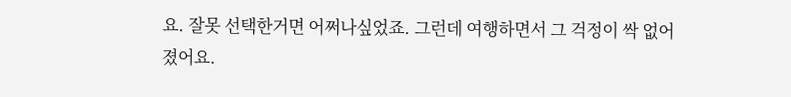요. 잘못 선택한거면 어쩌나싶었죠. 그런데 여행하면서 그 걱정이 싹 없어졌어요.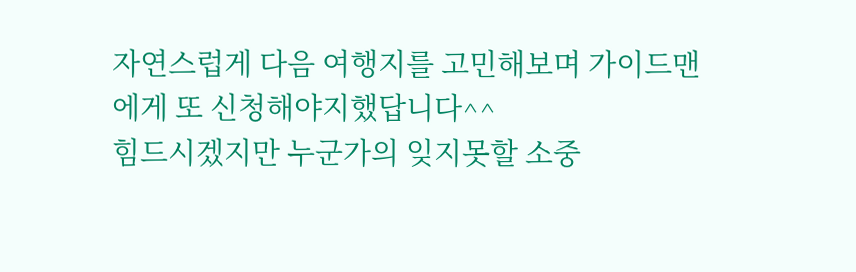자연스럽게 다음 여행지를 고민해보며 가이드맨에게 또 신청해야지했답니다^^
힘드시겠지만 누군가의 잊지못할 소중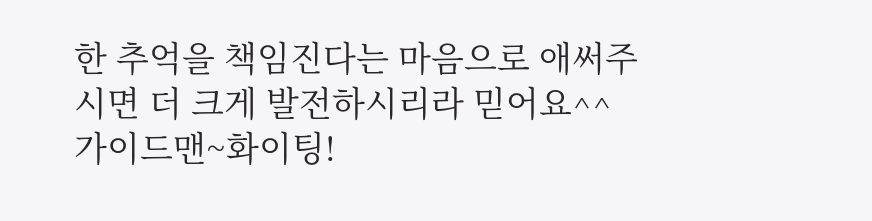한 추억을 책임진다는 마음으로 애써주시면 더 크게 발전하시리라 믿어요^^
가이드맨~화이팅!